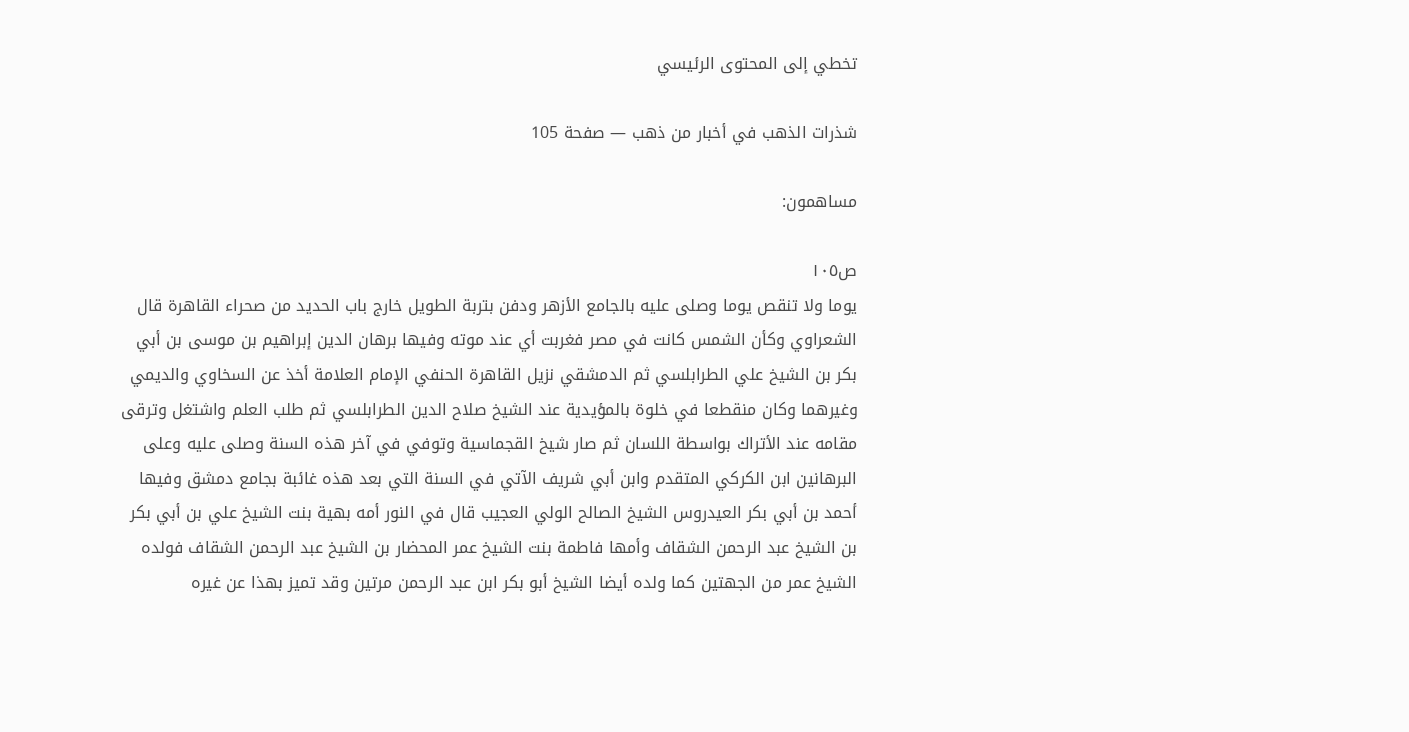تخطي إلى المحتوى الرئيسي

شذرات الذهب في أخبار من ذهب — صفحة 105

مساهمون:

ص١٠٥
يوما ولا تنقص يوما وصلى عليه بالجامع الأزهر ودفن بتربة الطويل خارج باب الحديد من صحراء القاهرة قال الشعراوي وكأن الشمس كانت في مصر فغربت أي عند موته وفيها برهان الدين إبراهيم بن موسى بن أبي بكر بن الشيخ علي الطرابلسي ثم الدمشقي نزيل القاهرة الحنفي الإمام العلامة أخذ عن السخاوي والديمي وغيرهما وكان منقطعا في خلوة بالمؤيدية عند الشيخ صلاح الدين الطرابلسي ثم طلب العلم واشتغل وترقى مقامه عند الأتراك بواسطة اللسان ثم صار شيخ القجماسية وتوفي في آخر هذه السنة وصلى عليه وعلى البرهانين ابن الكركي المتقدم وابن أبي شريف الآتي في السنة التي بعد هذه غائبة بجامع دمشق وفيها أحمد بن أبي بكر العيدروس الشيخ الصالح الولي العجيب قال في النور أمه بهية بنت الشيخ علي بن أبي بكر بن الشيخ عبد الرحمن الشقاف وأمها فاطمة بنت الشيخ عمر المحضار بن الشيخ عبد الرحمن الشقاف فولده الشيخ عمر من الجهتين كما ولده أيضا الشيخ أبو بكر ابن عبد الرحمن مرتين وقد تميز بهذا عن غيره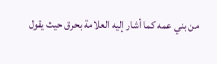من بني عمه كما أشار إليه العلامة بحرق حيث يقول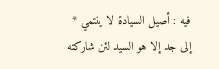فيه : أصيل السيادة لا ينتمي * إلى جد إلا هو السيد لئن شاركته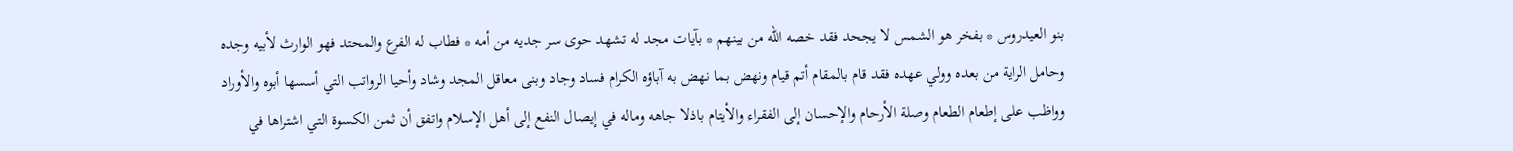بنو العيدروس * بفخر هو الشمس لا يجحد فقد خصه الله من بينهم * بآيات مجد له تشهد حوى سر جديه من أمه * فطاب له الفرع والمحتد فهو الوارث لأبيه وجده وحامل الراية من بعده وولي عهده فقد قام بالمقام أتم قيام ونهض بما نهض به آباؤه الكرام فساد وجاد وبنى معاقل المجد وشاد وأحيا الرواتب التي أسسها أبوه والأوراد وواظب على إطعام الطعام وصلة الأرحام والإحسان إلى الفقراء والأيتام باذلا جاهه وماله في إيصال النفع إلى أهل الإسلام واتفق أن ثمن الكسوة التي اشتراها في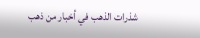شذرات الذهب في أخبار من ذهب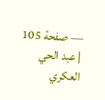— صفحة 105 | عبد الحي العكري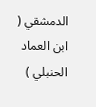الدمشقي ( ابن العماد الحنبلي )